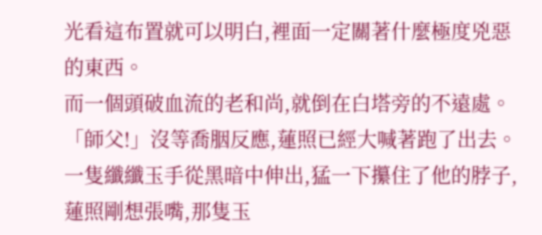光看這布置就可以明白,裡面一定關著什麼極度兇惡的東西。
而一個頭破血流的老和尚,就倒在白塔旁的不遠處。
「師父!」沒等喬胭反應,蓮照已經大喊著跑了出去。
一隻纖纖玉手從黑暗中伸出,猛一下攥住了他的脖子,蓮照剛想張嘴,那隻玉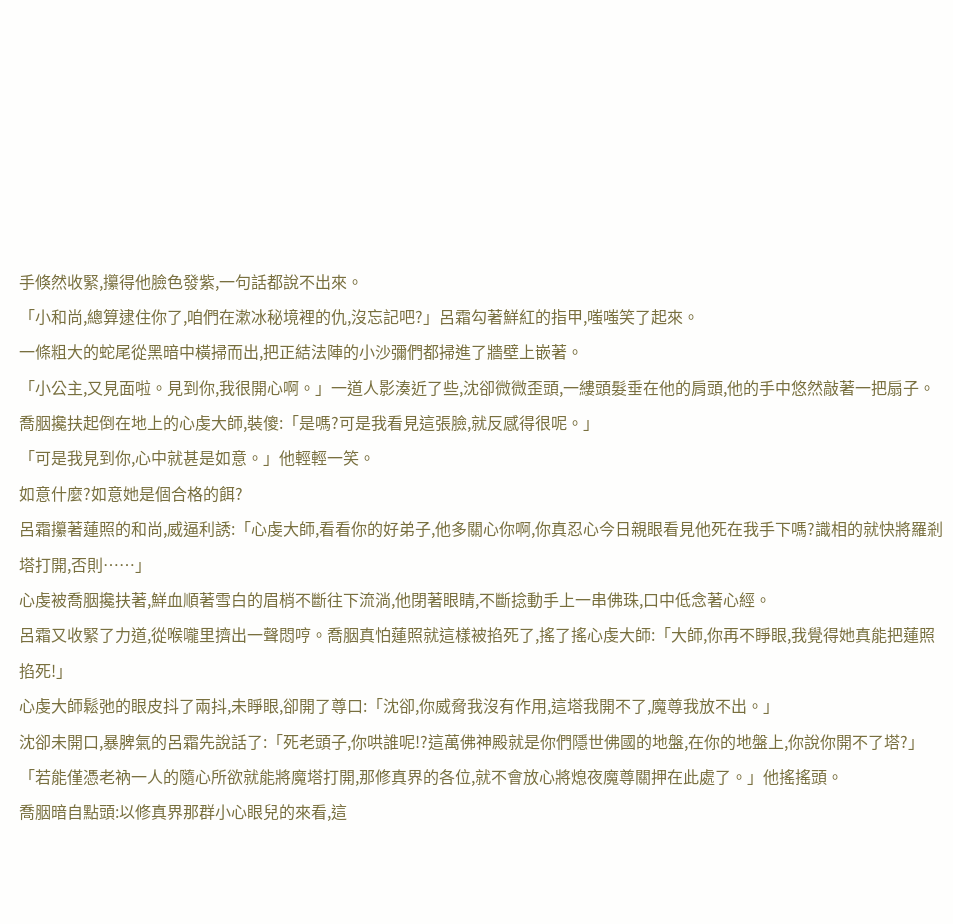手倏然收緊,攥得他臉色發紫,一句話都說不出來。
「小和尚,總算逮住你了,咱們在漱冰秘境裡的仇,沒忘記吧?」呂霜勾著鮮紅的指甲,嗤嗤笑了起來。
一條粗大的蛇尾從黑暗中橫掃而出,把正結法陣的小沙彌們都掃進了牆壁上嵌著。
「小公主,又見面啦。見到你,我很開心啊。」一道人影湊近了些,沈卻微微歪頭,一縷頭髮垂在他的肩頭,他的手中悠然敲著一把扇子。
喬胭攙扶起倒在地上的心虔大師,裝傻:「是嗎?可是我看見這張臉,就反感得很呢。」
「可是我見到你,心中就甚是如意。」他輕輕一笑。
如意什麼?如意她是個合格的餌?
呂霜攥著蓮照的和尚,威逼利誘:「心虔大師,看看你的好弟子,他多關心你啊,你真忍心今日親眼看見他死在我手下嗎?識相的就快將羅剎塔打開,否則……」
心虔被喬胭攙扶著,鮮血順著雪白的眉梢不斷往下流淌,他閉著眼睛,不斷捻動手上一串佛珠,口中低念著心經。
呂霜又收緊了力道,從喉嚨里擠出一聲悶哼。喬胭真怕蓮照就這樣被掐死了,搖了搖心虔大師:「大師,你再不睜眼,我覺得她真能把蓮照掐死!」
心虔大師鬆弛的眼皮抖了兩抖,未睜眼,卻開了尊口:「沈卻,你威脅我沒有作用,這塔我開不了,魔尊我放不出。」
沈卻未開口,暴脾氣的呂霜先說話了:「死老頭子,你哄誰呢!?這萬佛神殿就是你們隱世佛國的地盤,在你的地盤上,你說你開不了塔?」
「若能僅憑老衲一人的隨心所欲就能將魔塔打開,那修真界的各位,就不會放心將熄夜魔尊關押在此處了。」他搖搖頭。
喬胭暗自點頭:以修真界那群小心眼兒的來看,這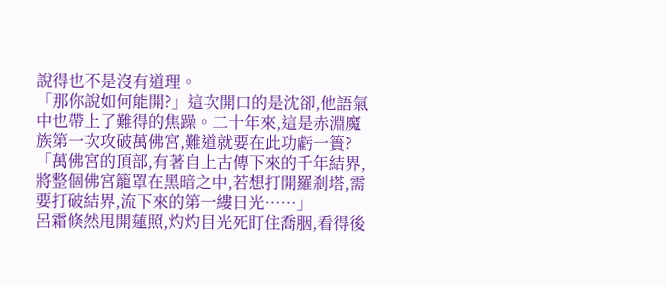說得也不是沒有道理。
「那你說如何能開?」這次開口的是沈卻,他語氣中也帶上了難得的焦躁。二十年來,這是赤淵魔族第一次攻破萬佛宮,難道就要在此功虧一簣?
「萬佛宮的頂部,有著自上古傳下來的千年結界,將整個佛宮籠罩在黑暗之中,若想打開羅剎塔,需要打破結界,流下來的第一縷日光……」
呂霜倏然甩開蓮照,灼灼目光死盯住喬胭,看得後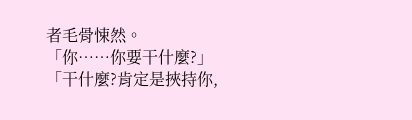者毛骨悚然。
「你……你要干什麼?」
「干什麼?肯定是挾持你,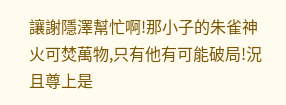讓謝隱澤幫忙啊!那小子的朱雀神火可焚萬物,只有他有可能破局!況且尊上是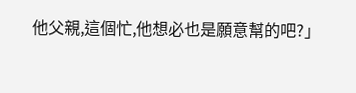他父親,這個忙,他想必也是願意幫的吧?」